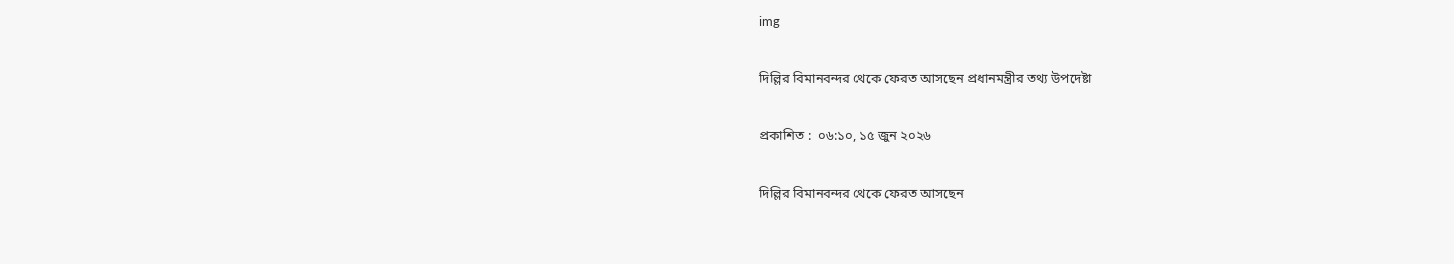img

দিল্লির বিমানবন্দর থেকে ফেরত আসছেন প্রধানমন্ত্রীর তথ্য উপদেষ্টা

প্রকাশিত :  ০৬:১০, ১৫ জুন ২০২৬

দিল্লির বিমানবন্দর থেকে ফেরত আসছেন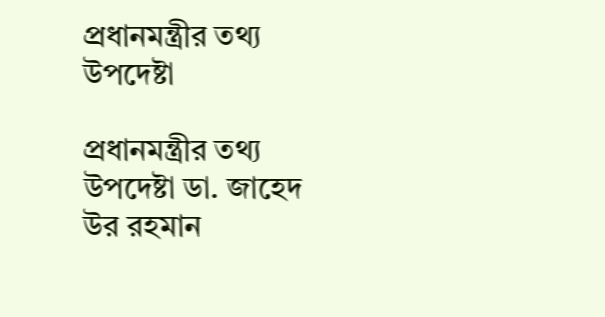প্রধানমন্ত্রীর তথ্য উপদেষ্টা

প্রধানমন্ত্রীর তথ্য উপদেষ্টা ডা. জাহেদ উর রহমান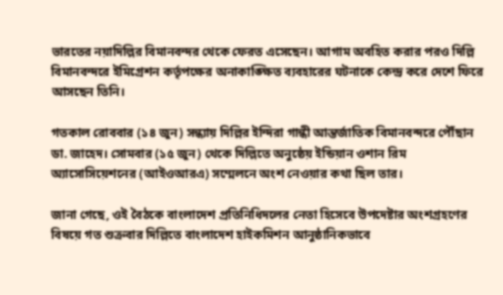ভারতের নয়াদিল্লির বিমানবন্দর থেকে ফেরত এসেছেন। আগাম অবহিত করার পরও দিল্লি বিমানবন্দরে ইমিগ্রেশন কর্তৃপক্ষের অনাকাঙ্ক্ষিত ব্যবহারের ঘটনাকে কেন্দ্র করে দেশে ফিরে আসছেন তিনি।

গতকাল রোববার (১৪ জুন) সন্ধ্যায় দিল্লির ইন্দিরা গান্ধী আন্তর্জাতিক বিমানবন্দরে পৌঁছান ডা. জাহেদ। সোমবার (১৫ জুন) থেকে দিল্লিতে অনুষ্ঠেয় ইন্ডিয়ান ওশান রিম অ্যাসোসিয়েশনের (আইওআরএ) সম্মেলনে অংশ নেওয়ার কথা ছিল তার।

জানা গেছে, ওই বৈঠকে বাংলাদেশ প্রতিনিধিদলের নেতা হিসেবে উপদেষ্টার অংশগ্রহণের বিষয়ে গত শুক্রবার দিল্লিতে বাংলাদেশ হাইকমিশন আনুষ্ঠানিকভাবে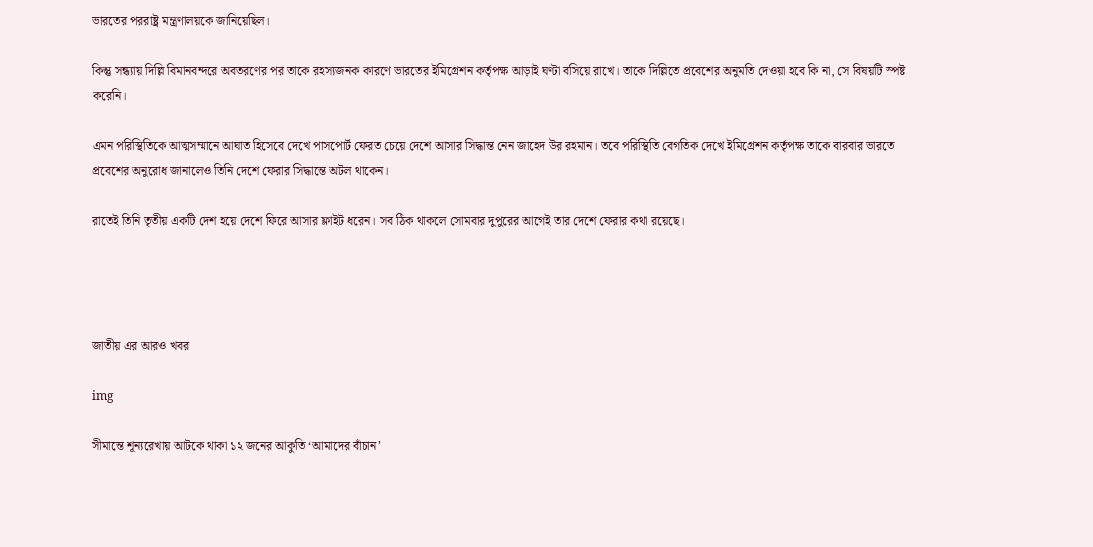ভারতের পররাষ্ট্র মন্ত্রণালয়কে জানিয়েছিল।

কিন্তু সন্ধ্যায় দিল্লি বিমানবন্দরে অবতরণের পর তাকে রহস্যজনক কারণে ভারতের ইমিগ্রেশন কর্তৃপক্ষ আড়াই ঘণ্টা বসিয়ে রাখে। তাকে দিল্লিতে প্রবেশের অনুমতি দেওয়া হবে কি না, সে বিষয়টি স্পষ্ট করেনি।

এমন পরিস্থিতিকে আত্মসম্মানে আঘাত হিসেবে দেখে পাসপোর্ট ফেরত চেয়ে দেশে আসার সিদ্ধান্ত নেন জাহেদ উর রহমান। তবে পরিস্থিতি বেগতিক দেখে ইমিগ্রেশন কর্তৃপক্ষ তাকে বারবার ভারতে প্রবেশের অনুরোধ জানালেও তিনি দেশে ফেরার সিদ্ধান্তে অটল থাকেন।

রাতেই তিনি তৃতীয় একটি দেশ হয়ে দেশে ফিরে আসার ফ্লাইট ধরেন। সব ঠিক থাকলে সোমবার দুপুরের আগেই তার দেশে ফেরার কথা রয়েছে।




জাতীয় এর আরও খবর

img

সীমান্তে শূন্যরেখায় আটকে থাকা ১২ জনের আকুতি ‘আমাদের বাঁচান’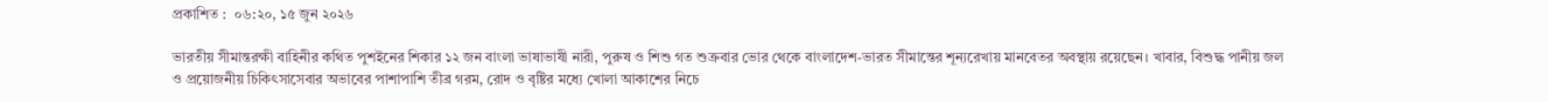প্রকাশিত :  ০৬:২০, ১৫ জুন ২০২৬

ভারতীয় সীমান্তরক্ষী বাহিনীর কথিত পুশইনের শিকার ১২ জন বাংলা ভাষাভাষী নারী, পুরুষ ও শিশু গত শুক্রবার ভোর থেকে বাংলাদেশ-ভারত সীমান্তের শূন্যরেখায় মানবেতর অবস্থায় রয়েছেন। খাবার, বিশুদ্ধ পানীয় জল ও প্রয়োজনীয় চিকিৎসাসেবার অভাবের পাশাপাশি তীব্র গরম, রোদ ও বৃষ্টির মধ্যে খোলা আকাশের নিচে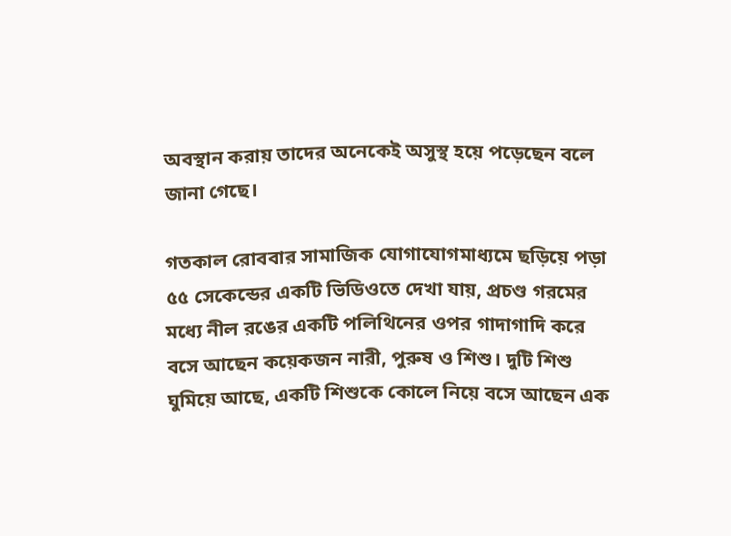অবস্থান করায় তাদের অনেকেই অসুস্থ হয়ে পড়েছেন বলে জানা গেছে।

গতকাল রোববার সামাজিক যোগাযোগমাধ্যমে ছড়িয়ে পড়া ৫৫ সেকেন্ডের একটি ভিডিওতে দেখা যায়, প্রচণ্ড গরমের মধ্যে নীল রঙের একটি পলিথিনের ওপর গাদাগাদি করে বসে আছেন কয়েকজন নারী, পুরুষ ও শিশু। দুটি শিশু ঘুমিয়ে আছে, একটি শিশুকে কোলে নিয়ে বসে আছেন এক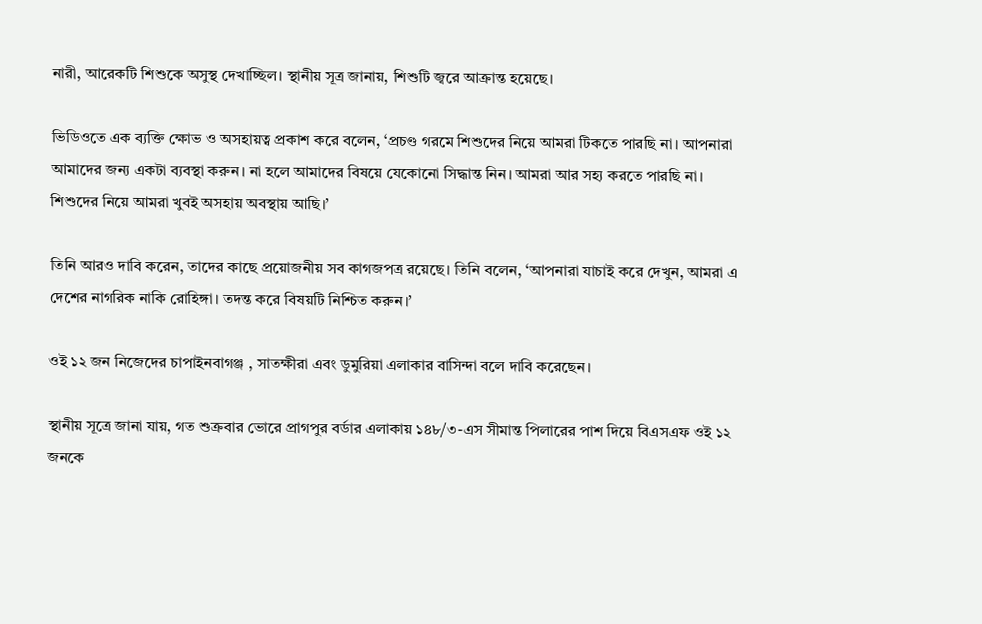নারী, আরেকটি শিশুকে অসুস্থ দেখাচ্ছিল। স্থানীয় সূত্র জানায়, শিশুটি জ্বরে আক্রান্ত হয়েছে।

ভিডিওতে এক ব্যক্তি ক্ষোভ ও অসহায়ত্ব প্রকাশ করে বলেন, ‘প্রচণ্ড গরমে শিশুদের নিয়ে আমরা টিকতে পারছি না। আপনারা আমাদের জন্য একটা ব্যবস্থা করুন। না হলে আমাদের বিষয়ে যেকোনো সিদ্ধান্ত নিন। আমরা আর সহ্য করতে পারছি না। শিশুদের নিয়ে আমরা খুবই অসহায় অবস্থায় আছি।’

তিনি আরও দাবি করেন, তাদের কাছে প্রয়োজনীয় সব কাগজপত্র রয়েছে। তিনি বলেন, ‘আপনারা যাচাই করে দেখুন, আমরা এ দেশের নাগরিক নাকি রোহিঙ্গা। তদন্ত করে বিষয়টি নিশ্চিত করুন।’

ওই ১২ জন নিজেদের চাপাইনবাগঞ্জ , সাতক্ষীরা এবং ডুমুরিয়া এলাকার বাসিন্দা বলে দাবি করেছেন।

স্থানীয় সূত্রে জানা যায়, গত শুক্রবার ভোরে প্রাগপুর বর্ডার এলাকায় ১৪৮/৩-এস সীমান্ত পিলারের পাশ দিয়ে বিএসএফ ওই ১২ জনকে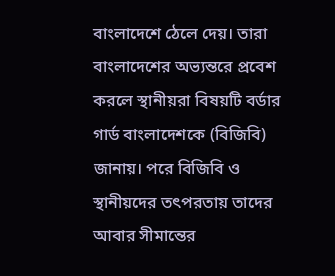বাংলাদেশে ঠেলে দেয়। তারা বাংলাদেশের অভ্যন্তরে প্রবেশ করলে স্থানীয়রা বিষয়টি বর্ডার গার্ড বাংলাদেশকে (বিজিবি) জানায়। পরে বিজিবি ও স্থানীয়দের তৎপরতায় তাদের আবার সীমান্তের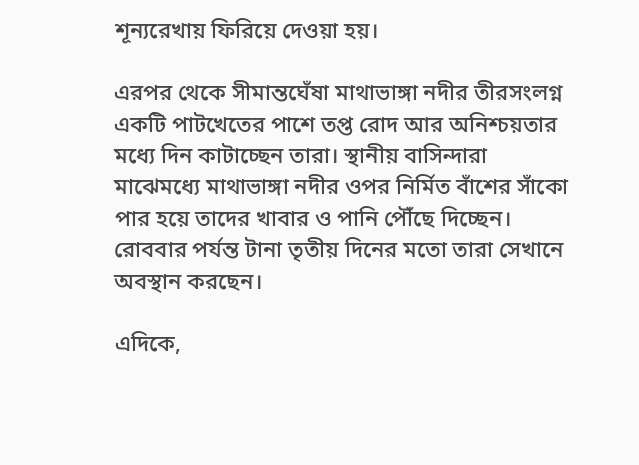শূন্যরেখায় ফিরিয়ে দেওয়া হয়।

এরপর থেকে সীমান্তঘেঁষা মাথাভাঙ্গা নদীর তীরসংলগ্ন একটি পাটখেতের পাশে তপ্ত রোদ আর অনিশ্চয়তার মধ্যে দিন কাটাচ্ছেন তারা। স্থানীয় বাসিন্দারা মাঝেমধ্যে মাথাভাঙ্গা নদীর ওপর নির্মিত বাঁশের সাঁকো পার হয়ে তাদের খাবার ও পানি পৌঁছে দিচ্ছেন। রোববার পর্যন্ত টানা তৃতীয় দিনের মতো তারা সেখানে অবস্থান করছেন।

এদিকে,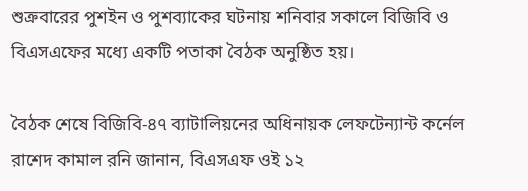শুক্রবারের পুশইন ও পুশব্যাকের ঘটনায় শনিবার সকালে বিজিবি ও বিএসএফের মধ্যে একটি পতাকা বৈঠক অনুষ্ঠিত হয়।

বৈঠক শেষে বিজিবি-৪৭ ব্যাটালিয়নের অধিনায়ক লেফটেন্যান্ট কর্নেল রাশেদ কামাল রনি জানান, বিএসএফ ওই ১২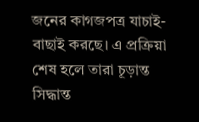জনের কাগজপত্র যাচাই-বাছাই করছে। এ প্রক্রিয়া শেষ হলে তারা চূড়ান্ত সিদ্ধান্ত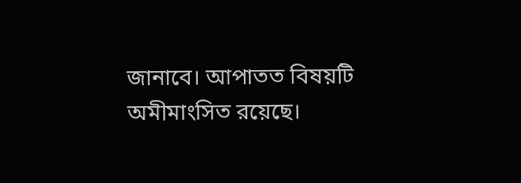জানাবে। আপাতত বিষয়টি অমীমাংসিত রয়েছে।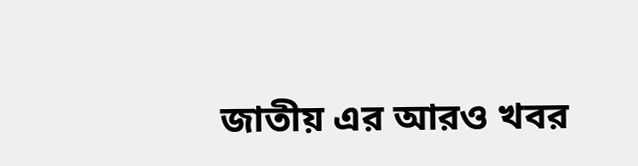জাতীয় এর আরও খবর